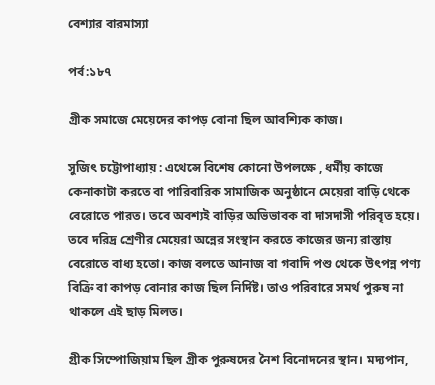বেশ্যার বারমাস্যা

পর্ব:১৮৭

গ্রীক সমাজে মেয়েদের কাপড় বোনা ছিল আবশ্যিক কাজ।

সুজিৎ চট্টোপাধ্যায় : এথেন্সে বিশেষ কোনো উপলক্ষে , ধর্মীয় কাজে কেনাকাটা করতে বা পারিবারিক সামাজিক অনুষ্ঠানে মেয়েরা বাড়ি থেকে বেরোতে পারত। তবে অবশ্যই বাড়ির অভিভাবক বা দাসদাসী পরিবৃত হয়ে। তবে দরিদ্র শ্রেণীর মেয়েরা অন্নের সংস্থান করতে কাজের জন্য রাস্তায় বেরোতে বাধ্য হতো। কাজ বলতে আনাজ বা গবাদি পশু থেকে উৎপন্ন পণ্য বিক্রি বা কাপড় বোনার কাজ ছিল নির্দিষ্ট। তাও পরিবারে সমর্থ পুরুষ না থাকলে এই ছাড় মিলত।

গ্রীক সিম্পোজিয়াম ছিল গ্রীক পুরুষদের নৈশ বিনোদনের স্থান। মদ্যপান,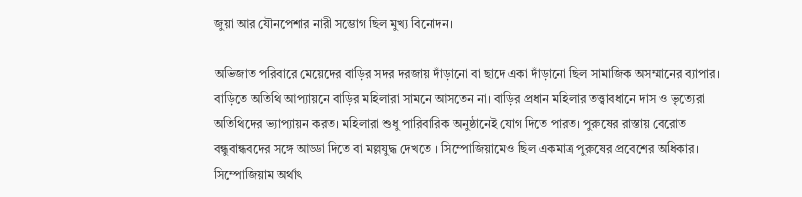জুয়া আর যৌনপেশার নারী সম্ভোগ ছিল মুখ্য বিনোদন।

অভিজাত পরিবারে মেয়েদের বাড়ির সদর দরজায় দাঁড়ানো বা ছাদে একা দাঁড়ানো ছিল সামাজিক অসম্মানের ব্যাপার। বাড়িতে অতিথি আপ্যায়নে বাড়ির মহিলারা সামনে আসতেন না। বাড়ির প্রধান মহিলার তত্ত্বাবধানে দাস ও ভৃত্যেরা অতিথিদের ভ্যাপ্যায়ন করত। মহিলারা শুধু পারিবারিক অনুষ্ঠানেই যোগ দিতে পারত। পুরুষের রাস্তায় বেরোত বন্ধুবান্ধবদের সঙ্গে আড্ডা দিতে বা মল্লযুদ্ধ দেখতে । সিম্পোজিয়ামেও ছিল একমাত্র পুরুষের প্রবেশের অধিকার। সিম্পোজিয়াম অর্থাৎ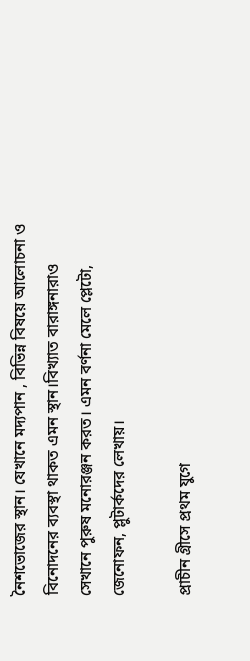নৈশভোজের স্থান। যেখানে মদ্যপান , বিভিন্ন বিষয়ে আলোচনা ও বিনোদনের ব্যবস্থা থাকত এমন স্থান।বিখ্যাত বারাঙ্গনারাও সেখানে পুরুষ মনোরঞ্জন করত। এমন বর্ণনা মেলে প্লেটো, জেনোফন, প্লুটার্কদের লেখায়।

প্রাচীন গ্রীসে প্রথম যুগে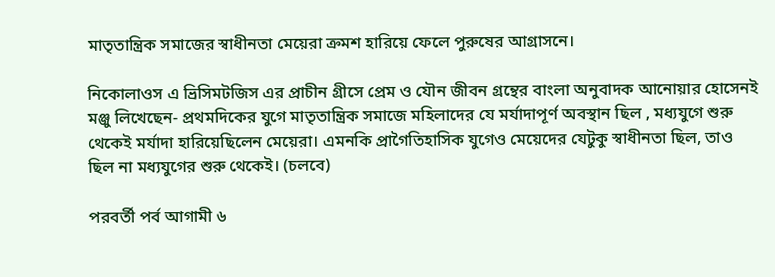মাতৃতান্ত্রিক সমাজের স্বাধীনতা মেয়েরা ক্রমশ হারিয়ে ফেলে পুরুষের আগ্রাসনে।

নিকোলাওস এ ভ্রিসিমটজিস এর প্রাচীন গ্রীসে প্রেম ও যৌন জীবন গ্রন্থের বাংলা অনুবাদক আনোয়ার হোসেনই মঞ্জু লিখেছেন- প্রথমদিকের যুগে মাতৃতান্ত্রিক সমাজে মহিলাদের যে মর্যাদাপূর্ণ অবস্থান ছিল , মধ্যযুগে শুরু থেকেই মর্যাদা হারিয়েছিলেন মেয়েরা। এমনকি প্রাগৈতিহাসিক যুগেও মেয়েদের যেটুকু স্বাধীনতা ছিল, তাও ছিল না মধ্যযুগের শুরু থেকেই। (চলবে)

পরবর্তী পর্ব আগামী ৬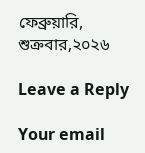ফেব্রুয়ারি, শুক্রবার,২০২৬

Leave a Reply

Your email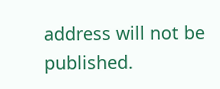address will not be published.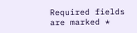Required fields are marked *